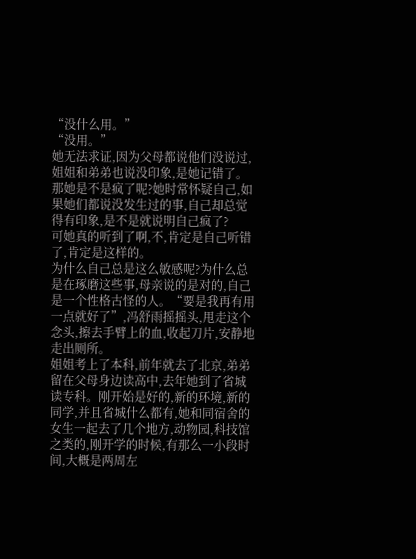“没什么用。”
“没用。”
她无法求证,因为父母都说他们没说过,姐姐和弟弟也说没印象,是她记错了。那她是不是疯了呢?她时常怀疑自己,如果她们都说没发生过的事,自己却总觉得有印象,是不是就说明自己疯了?
可她真的听到了啊,不,肯定是自己听错了,肯定是这样的。
为什么自己总是这么敏感呢?为什么总是在琢磨这些事,母亲说的是对的,自己是一个性格古怪的人。“要是我再有用一点就好了”,冯舒雨摇摇头,甩走这个念头,擦去手臂上的血,收起刀片,安静地走出厕所。
姐姐考上了本科,前年就去了北京,弟弟留在父母身边读高中,去年她到了省城读专科。刚开始是好的,新的环境,新的同学,并且省城什么都有,她和同宿舍的女生一起去了几个地方,动物园,科技馆之类的,刚开学的时候,有那么一小段时间,大概是两周左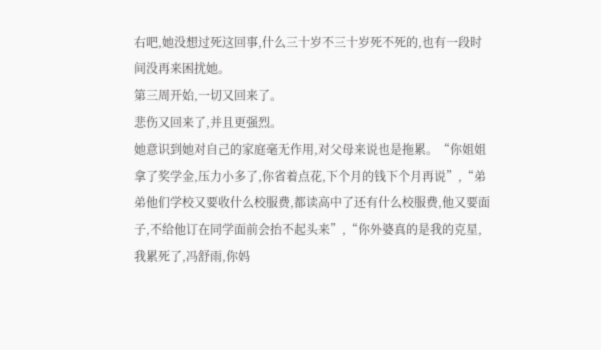右吧,她没想过死这回事,什么三十岁不三十岁死不死的,也有一段时间没再来困扰她。
第三周开始,一切又回来了。
悲伤又回来了,并且更强烈。
她意识到她对自己的家庭毫无作用,对父母来说也是拖累。“你姐姐拿了奖学金,压力小多了,你省着点花,下个月的钱下个月再说”,“弟弟他们学校又要收什么校服费,都读高中了还有什么校服费,他又要面子,不给他订在同学面前会抬不起头来”,“你外婆真的是我的克星,我累死了,冯舒雨,你妈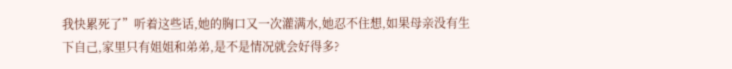我快累死了”听着这些话,她的胸口又一次灌满水,她忍不住想,如果母亲没有生下自己,家里只有姐姐和弟弟,是不是情况就会好得多?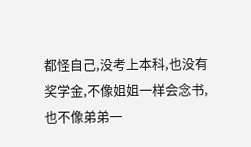都怪自己,没考上本科,也没有奖学金,不像姐姐一样会念书,也不像弟弟一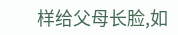样给父母长脸,如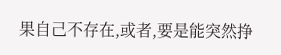果自己不存在,或者,要是能突然挣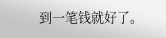到一笔钱就好了。